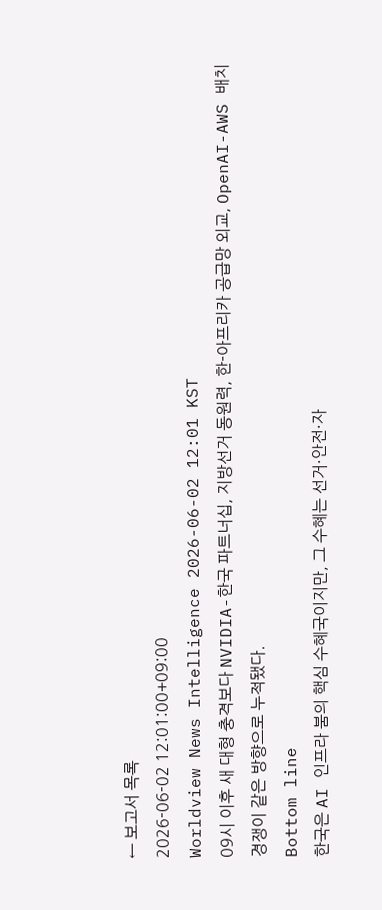← 보고서 목록
2026-06-02 12:01:00+09:00
Worldview News Intelligence 2026-06-02 12:01 KST
09시 이후 새 대형 충격보다 NVIDIA-한국 파트너십, 지방선거 동원력, 한-아프리카 공급망 외교, OpenAI-AWS 배치 경쟁이 같은 방향으로 누적됐다.
Bottom line
한국은 AI 인프라 붐의 핵심 수혜국이지만, 그 수혜는 선거·안전·자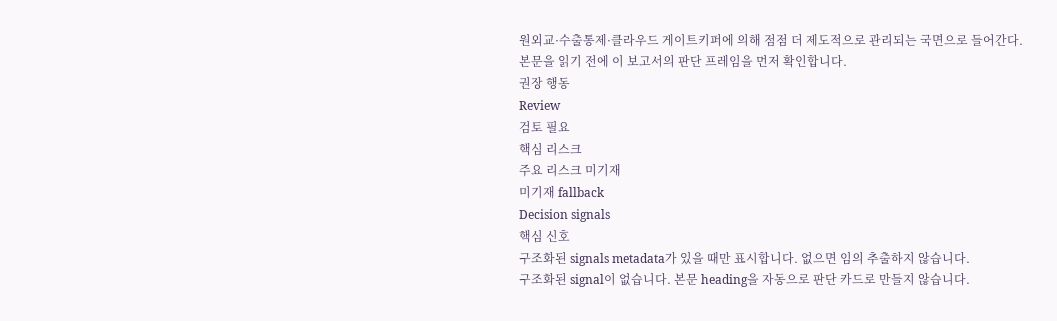원외교·수출통제·클라우드 게이트키퍼에 의해 점점 더 제도적으로 관리되는 국면으로 들어간다.
본문을 읽기 전에 이 보고서의 판단 프레임을 먼저 확인합니다.
권장 행동
Review
검토 필요
핵심 리스크
주요 리스크 미기재
미기재 fallback
Decision signals
핵심 신호
구조화된 signals metadata가 있을 때만 표시합니다. 없으면 임의 추출하지 않습니다.
구조화된 signal이 없습니다. 본문 heading을 자동으로 판단 카드로 만들지 않습니다.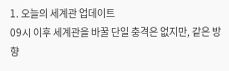1. 오늘의 세계관 업데이트
09시 이후 세계관을 바꿀 단일 충격은 없지만, 같은 방향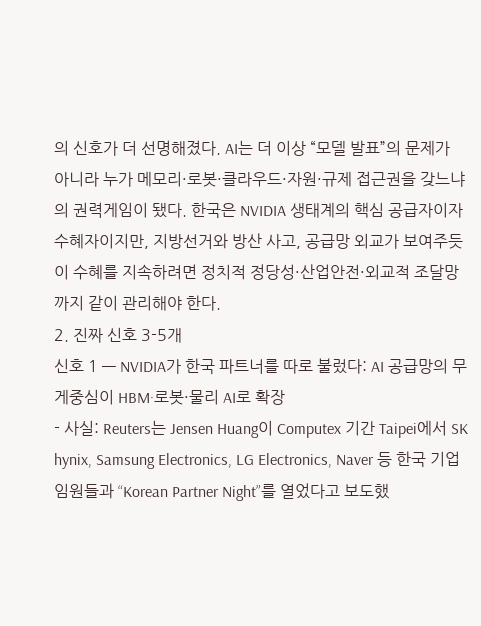의 신호가 더 선명해졌다. AI는 더 이상 “모델 발표”의 문제가 아니라 누가 메모리·로봇·클라우드·자원·규제 접근권을 갖느냐의 권력게임이 됐다. 한국은 NVIDIA 생태계의 핵심 공급자이자 수혜자이지만, 지방선거와 방산 사고, 공급망 외교가 보여주듯 이 수혜를 지속하려면 정치적 정당성·산업안전·외교적 조달망까지 같이 관리해야 한다.
2. 진짜 신호 3-5개
신호 1 — NVIDIA가 한국 파트너를 따로 불렀다: AI 공급망의 무게중심이 HBM·로봇·물리 AI로 확장
- 사실: Reuters는 Jensen Huang이 Computex 기간 Taipei에서 SK hynix, Samsung Electronics, LG Electronics, Naver 등 한국 기업 임원들과 “Korean Partner Night”를 열었다고 보도했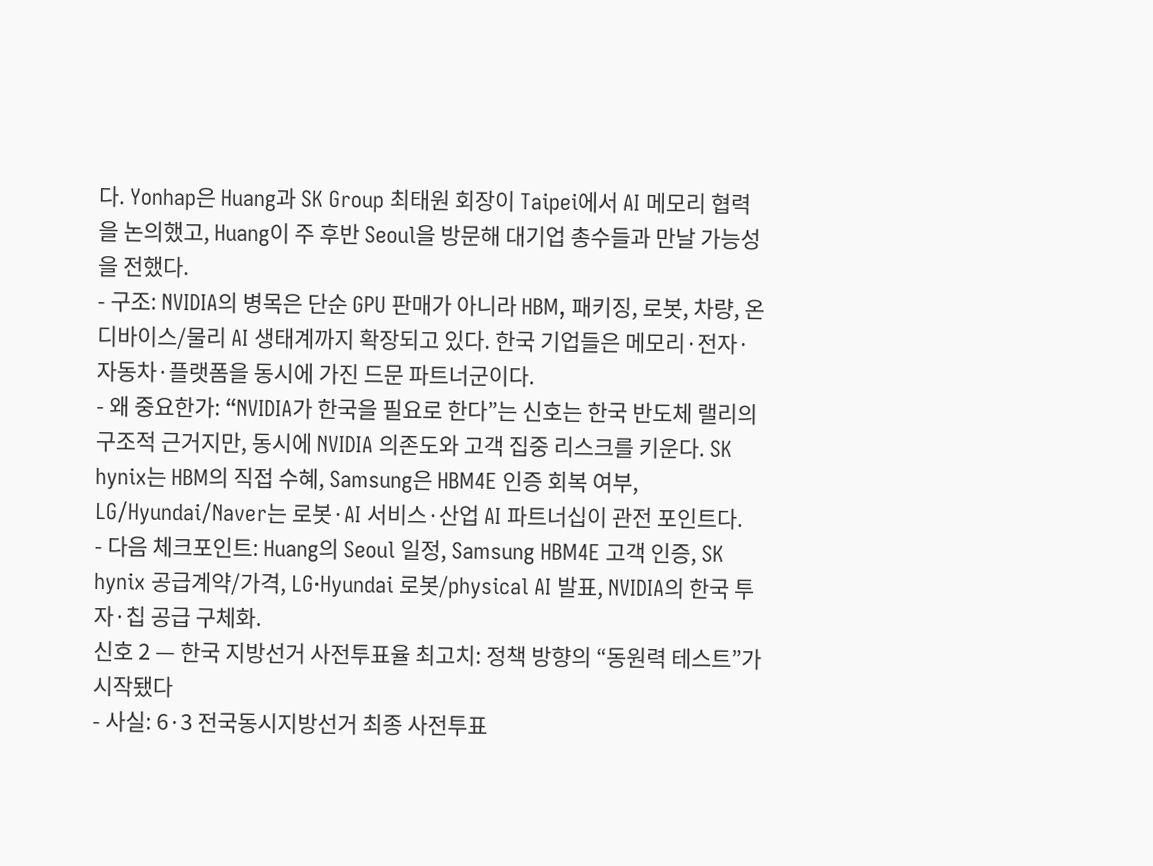다. Yonhap은 Huang과 SK Group 최태원 회장이 Taipei에서 AI 메모리 협력을 논의했고, Huang이 주 후반 Seoul을 방문해 대기업 총수들과 만날 가능성을 전했다.
- 구조: NVIDIA의 병목은 단순 GPU 판매가 아니라 HBM, 패키징, 로봇, 차량, 온디바이스/물리 AI 생태계까지 확장되고 있다. 한국 기업들은 메모리·전자·자동차·플랫폼을 동시에 가진 드문 파트너군이다.
- 왜 중요한가: “NVIDIA가 한국을 필요로 한다”는 신호는 한국 반도체 랠리의 구조적 근거지만, 동시에 NVIDIA 의존도와 고객 집중 리스크를 키운다. SK hynix는 HBM의 직접 수혜, Samsung은 HBM4E 인증 회복 여부, LG/Hyundai/Naver는 로봇·AI 서비스·산업 AI 파트너십이 관전 포인트다.
- 다음 체크포인트: Huang의 Seoul 일정, Samsung HBM4E 고객 인증, SK hynix 공급계약/가격, LG·Hyundai 로봇/physical AI 발표, NVIDIA의 한국 투자·칩 공급 구체화.
신호 2 — 한국 지방선거 사전투표율 최고치: 정책 방향의 “동원력 테스트”가 시작됐다
- 사실: 6·3 전국동시지방선거 최종 사전투표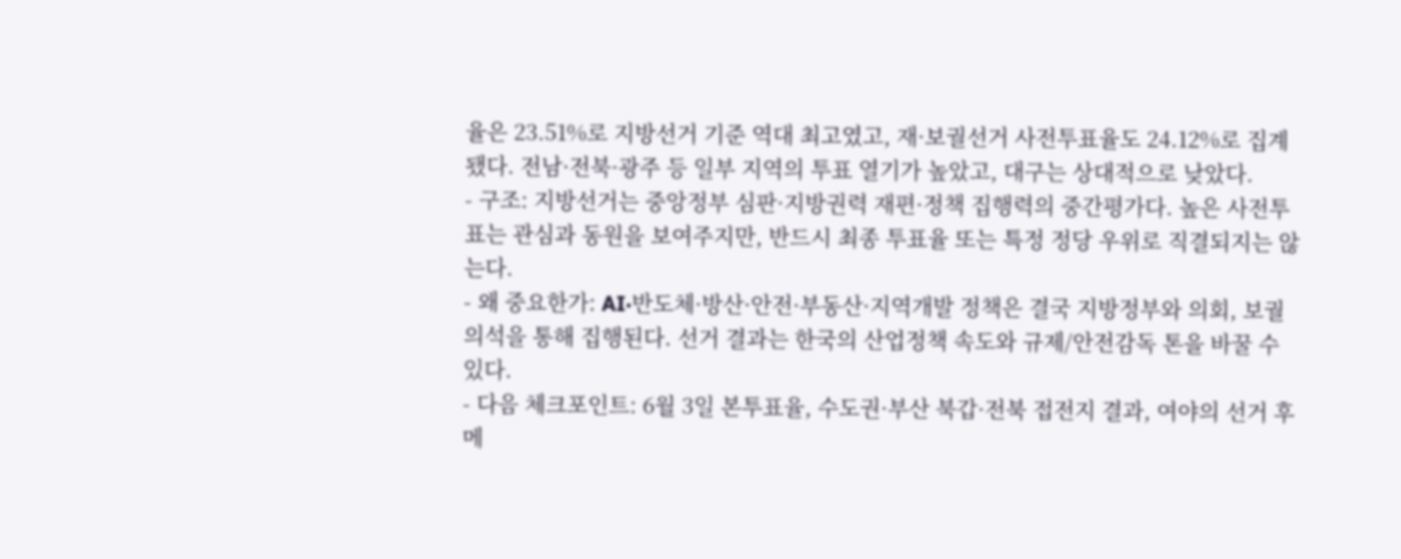율은 23.51%로 지방선거 기준 역대 최고였고, 재·보궐선거 사전투표율도 24.12%로 집계됐다. 전남·전북·광주 등 일부 지역의 투표 열기가 높았고, 대구는 상대적으로 낮았다.
- 구조: 지방선거는 중앙정부 심판·지방권력 재편·정책 집행력의 중간평가다. 높은 사전투표는 관심과 동원을 보여주지만, 반드시 최종 투표율 또는 특정 정당 우위로 직결되지는 않는다.
- 왜 중요한가: AI·반도체·방산·안전·부동산·지역개발 정책은 결국 지방정부와 의회, 보궐 의석을 통해 집행된다. 선거 결과는 한국의 산업정책 속도와 규제/안전감독 톤을 바꿀 수 있다.
- 다음 체크포인트: 6월 3일 본투표율, 수도권·부산 북갑·전북 접전지 결과, 여야의 선거 후 메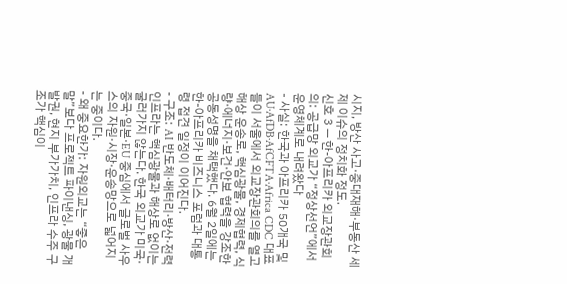시지, 방산 사고·중대재해·부동산 세제 이슈의 정치화 정도.
신호 3 — 한-아프리카 외교장관회의: 공급망 외교가 “정상선언”에서 운영체계로 내려왔다
- 사실: 한국과 아프리카 50개국 및 AU·AfDB·AfCFTA·Africa CDC 대표들이 서울에서 외교장관회의를 열고 해상 운송로, 핵심광물, 경제협력, 식량·에너지·보건·안보 협력을 강조한 공동성명을 채택했다. 6월 2일에는 한-아프리카 비즈니스 포럼과 대통령 접견 일정이 이어진다.
- 구조: AI 반도체·배터리·방산·전력 인프라는 핵심광물과 해상로 없이는 굴러가지 않는다. 한국 외교가 미국·중국·일본·EU 중심에서 글로벌 사우스의 자원·시장·운송망으로 넓어지는 중이다.
- 왜 중요한가: 자원외교는 “좋은 말”보다 프로젝트 파이낸싱, 광물 개발권, 현지 부가가치, 인프라 수주 구조가 핵심이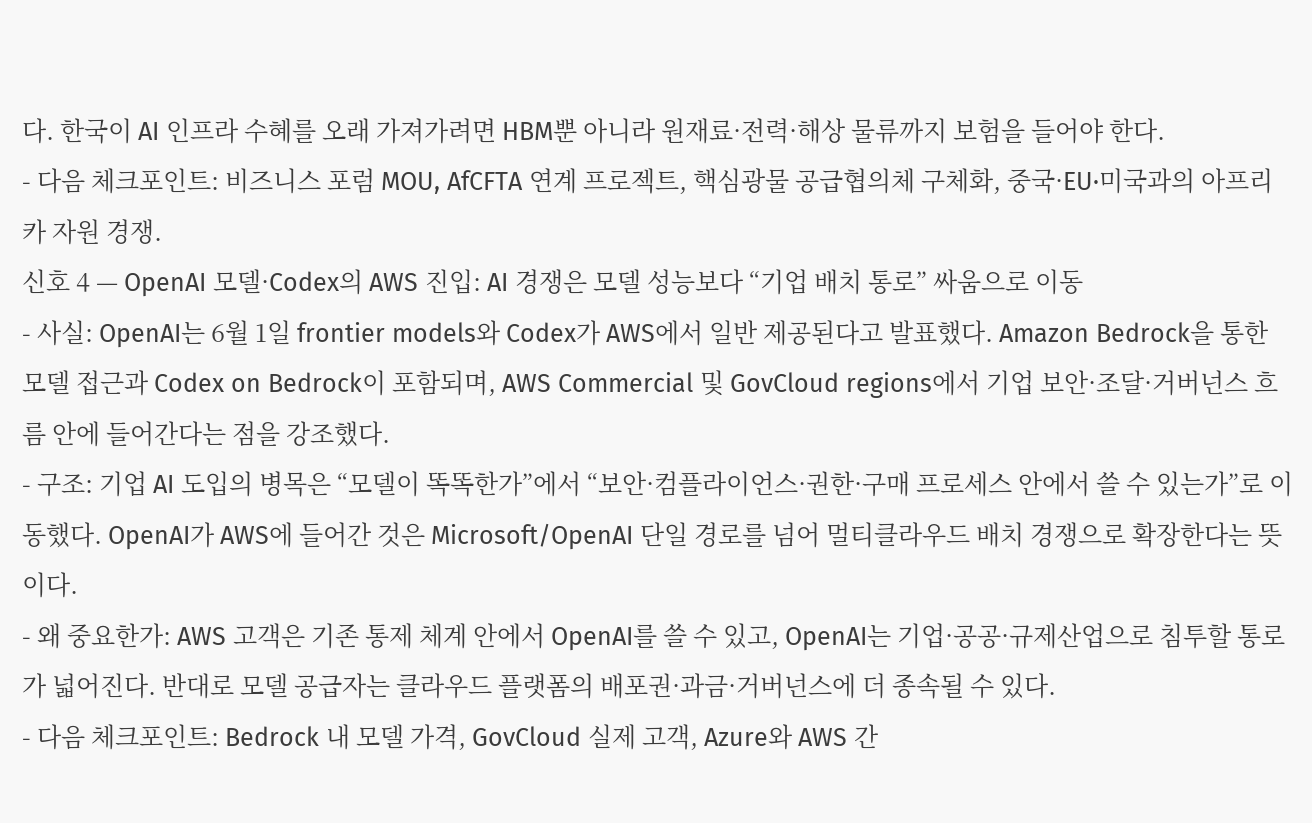다. 한국이 AI 인프라 수혜를 오래 가져가려면 HBM뿐 아니라 원재료·전력·해상 물류까지 보험을 들어야 한다.
- 다음 체크포인트: 비즈니스 포럼 MOU, AfCFTA 연계 프로젝트, 핵심광물 공급협의체 구체화, 중국·EU·미국과의 아프리카 자원 경쟁.
신호 4 — OpenAI 모델·Codex의 AWS 진입: AI 경쟁은 모델 성능보다 “기업 배치 통로” 싸움으로 이동
- 사실: OpenAI는 6월 1일 frontier models와 Codex가 AWS에서 일반 제공된다고 발표했다. Amazon Bedrock을 통한 모델 접근과 Codex on Bedrock이 포함되며, AWS Commercial 및 GovCloud regions에서 기업 보안·조달·거버넌스 흐름 안에 들어간다는 점을 강조했다.
- 구조: 기업 AI 도입의 병목은 “모델이 똑똑한가”에서 “보안·컴플라이언스·권한·구매 프로세스 안에서 쓸 수 있는가”로 이동했다. OpenAI가 AWS에 들어간 것은 Microsoft/OpenAI 단일 경로를 넘어 멀티클라우드 배치 경쟁으로 확장한다는 뜻이다.
- 왜 중요한가: AWS 고객은 기존 통제 체계 안에서 OpenAI를 쓸 수 있고, OpenAI는 기업·공공·규제산업으로 침투할 통로가 넓어진다. 반대로 모델 공급자는 클라우드 플랫폼의 배포권·과금·거버넌스에 더 종속될 수 있다.
- 다음 체크포인트: Bedrock 내 모델 가격, GovCloud 실제 고객, Azure와 AWS 간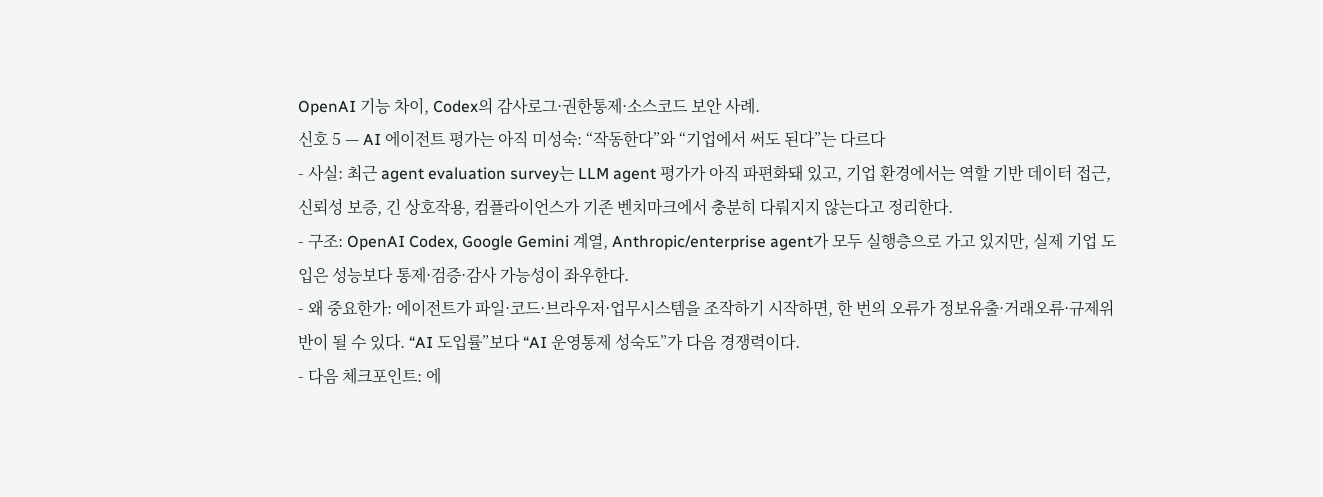OpenAI 기능 차이, Codex의 감사로그·권한통제·소스코드 보안 사례.
신호 5 — AI 에이전트 평가는 아직 미성숙: “작동한다”와 “기업에서 써도 된다”는 다르다
- 사실: 최근 agent evaluation survey는 LLM agent 평가가 아직 파편화돼 있고, 기업 환경에서는 역할 기반 데이터 접근, 신뢰성 보증, 긴 상호작용, 컴플라이언스가 기존 벤치마크에서 충분히 다뤄지지 않는다고 정리한다.
- 구조: OpenAI Codex, Google Gemini 계열, Anthropic/enterprise agent가 모두 실행층으로 가고 있지만, 실제 기업 도입은 성능보다 통제·검증·감사 가능성이 좌우한다.
- 왜 중요한가: 에이전트가 파일·코드·브라우저·업무시스템을 조작하기 시작하면, 한 번의 오류가 정보유출·거래오류·규제위반이 될 수 있다. “AI 도입률”보다 “AI 운영통제 성숙도”가 다음 경쟁력이다.
- 다음 체크포인트: 에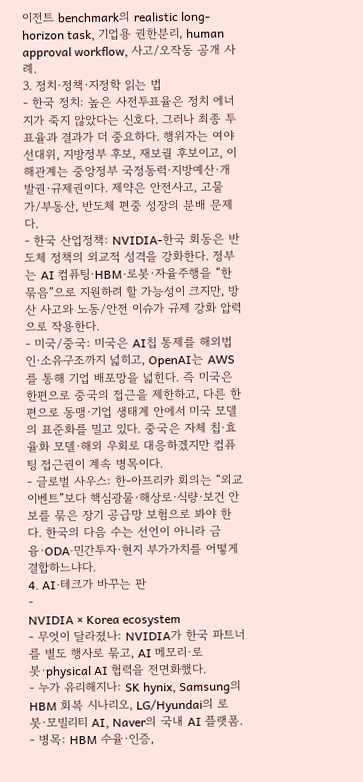이전트 benchmark의 realistic long-horizon task, 기업용 권한분리, human approval workflow, 사고/오작동 공개 사례.
3. 정치·정책·지정학 읽는 법
- 한국 정치: 높은 사전투표율은 정치 에너지가 죽지 않았다는 신호다. 그러나 최종 투표율과 결과가 더 중요하다. 행위자는 여야 선대위, 지방정부 후보, 재보궐 후보이고, 이해관계는 중앙정부 국정동력·지방예산·개발권·규제권이다. 제약은 안전사고, 고물가/부동산, 반도체 편중 성장의 분배 문제다.
- 한국 산업정책: NVIDIA-한국 회동은 반도체 정책의 외교적 성격을 강화한다. 정부는 AI 컴퓨팅·HBM·로봇·자율주행을 “한 묶음”으로 지원하려 할 가능성이 크지만, 방산 사고와 노동/안전 이슈가 규제 강화 압력으로 작용한다.
- 미국/중국: 미국은 AI칩 통제를 해외법인·소유구조까지 넓히고, OpenAI는 AWS를 통해 기업 배포망을 넓힌다. 즉 미국은 한편으로 중국의 접근을 제한하고, 다른 한편으로 동맹·기업 생태계 안에서 미국 모델의 표준화를 밀고 있다. 중국은 자체 칩·효율화 모델·해외 우회로 대응하겠지만 컴퓨팅 접근권이 계속 병목이다.
- 글로벌 사우스: 한-아프리카 회의는 “외교 이벤트”보다 핵심광물·해상로·식량·보건 안보를 묶은 장기 공급망 보험으로 봐야 한다. 한국의 다음 수는 선언이 아니라 금융·ODA·민간투자·현지 부가가치를 어떻게 결합하느냐다.
4. AI·테크가 바꾸는 판
-
NVIDIA × Korea ecosystem
- 무엇이 달라졌나: NVIDIA가 한국 파트너를 별도 행사로 묶고, AI 메모리·로봇·physical AI 협력을 전면화했다.
- 누가 유리해지나: SK hynix, Samsung의 HBM 회복 시나리오, LG/Hyundai의 로봇·모빌리티 AI, Naver의 국내 AI 플랫폼.
- 병목: HBM 수율·인증,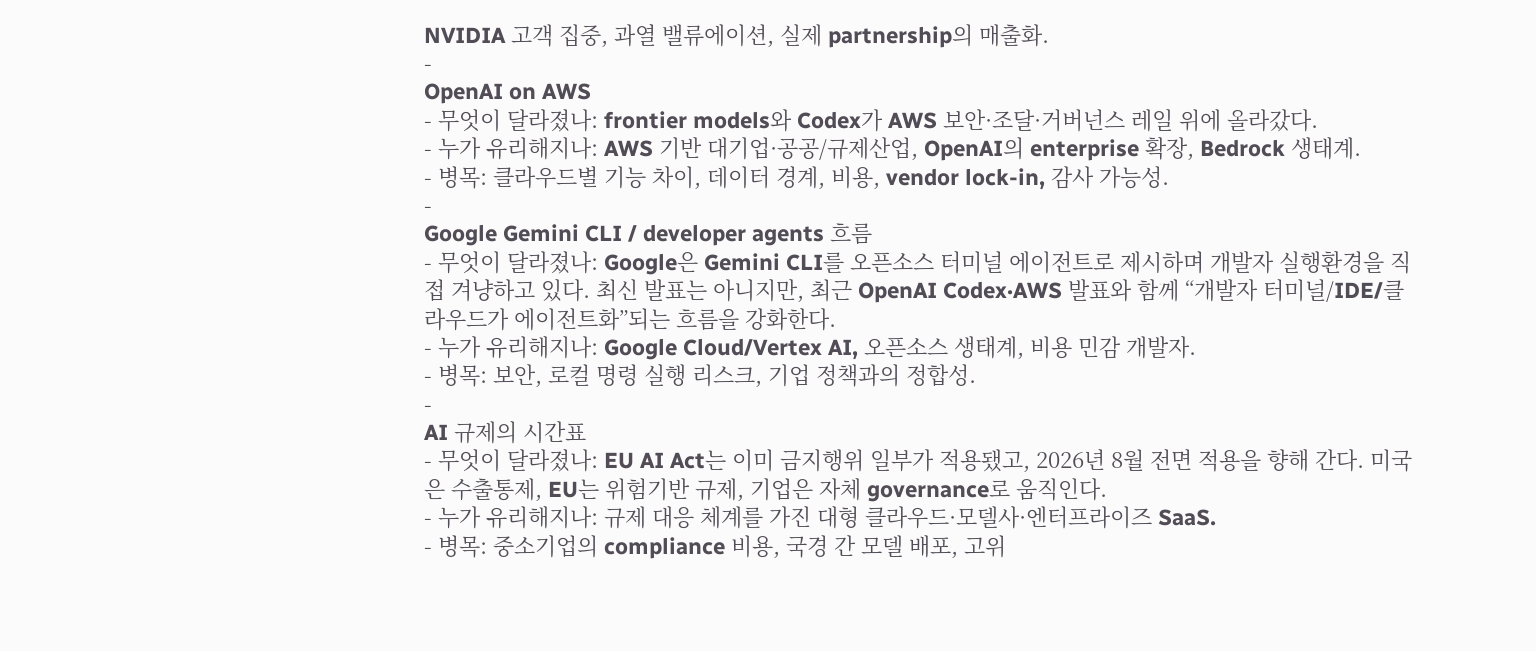NVIDIA 고객 집중, 과열 밸류에이션, 실제 partnership의 매출화.
-
OpenAI on AWS
- 무엇이 달라졌나: frontier models와 Codex가 AWS 보안·조달·거버넌스 레일 위에 올라갔다.
- 누가 유리해지나: AWS 기반 대기업·공공/규제산업, OpenAI의 enterprise 확장, Bedrock 생태계.
- 병목: 클라우드별 기능 차이, 데이터 경계, 비용, vendor lock-in, 감사 가능성.
-
Google Gemini CLI / developer agents 흐름
- 무엇이 달라졌나: Google은 Gemini CLI를 오픈소스 터미널 에이전트로 제시하며 개발자 실행환경을 직접 겨냥하고 있다. 최신 발표는 아니지만, 최근 OpenAI Codex·AWS 발표와 함께 “개발자 터미널/IDE/클라우드가 에이전트화”되는 흐름을 강화한다.
- 누가 유리해지나: Google Cloud/Vertex AI, 오픈소스 생태계, 비용 민감 개발자.
- 병목: 보안, 로컬 명령 실행 리스크, 기업 정책과의 정합성.
-
AI 규제의 시간표
- 무엇이 달라졌나: EU AI Act는 이미 금지행위 일부가 적용됐고, 2026년 8월 전면 적용을 향해 간다. 미국은 수출통제, EU는 위험기반 규제, 기업은 자체 governance로 움직인다.
- 누가 유리해지나: 규제 대응 체계를 가진 대형 클라우드·모델사·엔터프라이즈 SaaS.
- 병목: 중소기업의 compliance 비용, 국경 간 모델 배포, 고위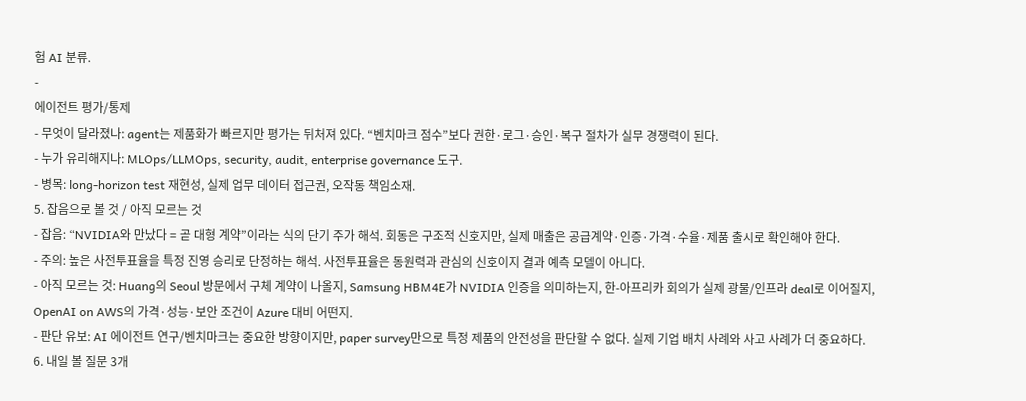험 AI 분류.
-
에이전트 평가/통제
- 무엇이 달라졌나: agent는 제품화가 빠르지만 평가는 뒤처져 있다. “벤치마크 점수”보다 권한·로그·승인·복구 절차가 실무 경쟁력이 된다.
- 누가 유리해지나: MLOps/LLMOps, security, audit, enterprise governance 도구.
- 병목: long-horizon test 재현성, 실제 업무 데이터 접근권, 오작동 책임소재.
5. 잡음으로 볼 것 / 아직 모르는 것
- 잡음: “NVIDIA와 만났다 = 곧 대형 계약”이라는 식의 단기 주가 해석. 회동은 구조적 신호지만, 실제 매출은 공급계약·인증·가격·수율·제품 출시로 확인해야 한다.
- 주의: 높은 사전투표율을 특정 진영 승리로 단정하는 해석. 사전투표율은 동원력과 관심의 신호이지 결과 예측 모델이 아니다.
- 아직 모르는 것: Huang의 Seoul 방문에서 구체 계약이 나올지, Samsung HBM4E가 NVIDIA 인증을 의미하는지, 한-아프리카 회의가 실제 광물/인프라 deal로 이어질지, OpenAI on AWS의 가격·성능·보안 조건이 Azure 대비 어떤지.
- 판단 유보: AI 에이전트 연구/벤치마크는 중요한 방향이지만, paper survey만으로 특정 제품의 안전성을 판단할 수 없다. 실제 기업 배치 사례와 사고 사례가 더 중요하다.
6. 내일 볼 질문 3개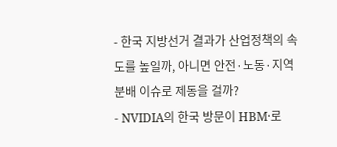- 한국 지방선거 결과가 산업정책의 속도를 높일까, 아니면 안전·노동·지역분배 이슈로 제동을 걸까?
- NVIDIA의 한국 방문이 HBM·로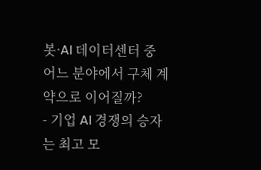봇·AI 데이터센터 중 어느 분야에서 구체 계약으로 이어질까?
- 기업 AI 경쟁의 승자는 최고 모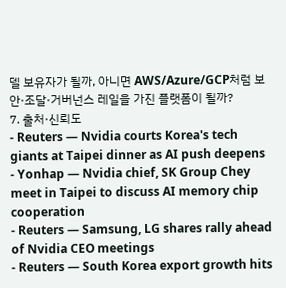델 보유자가 될까, 아니면 AWS/Azure/GCP처럼 보안·조달·거버넌스 레일을 가진 플랫폼이 될까?
7. 출처·신뢰도
- Reuters — Nvidia courts Korea's tech giants at Taipei dinner as AI push deepens
- Yonhap — Nvidia chief, SK Group Chey meet in Taipei to discuss AI memory chip cooperation
- Reuters — Samsung, LG shares rally ahead of Nvidia CEO meetings
- Reuters — South Korea export growth hits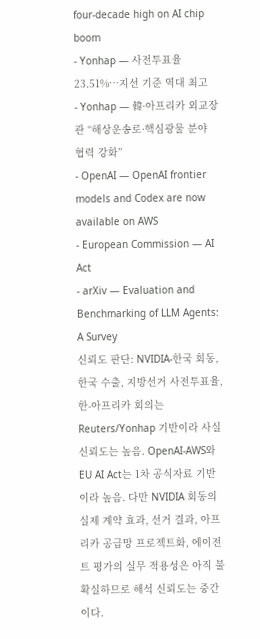four-decade high on AI chip boom
- Yonhap — 사전투표율 23.51%…지선 기준 역대 최고
- Yonhap — 韓·아프리카 외교장관 “해상운송로·핵심광물 분야 협력 강화”
- OpenAI — OpenAI frontier models and Codex are now available on AWS
- European Commission — AI Act
- arXiv — Evaluation and Benchmarking of LLM Agents: A Survey
신뢰도 판단: NVIDIA-한국 회동, 한국 수출, 지방선거 사전투표율, 한-아프리카 회의는 Reuters/Yonhap 기반이라 사실 신뢰도는 높음. OpenAI-AWS와 EU AI Act는 1차 공식자료 기반이라 높음. 다만 NVIDIA 회동의 실제 계약 효과, 선거 결과, 아프리카 공급망 프로젝트화, 에이전트 평가의 실무 적용성은 아직 불확실하므로 해석 신뢰도는 중간이다.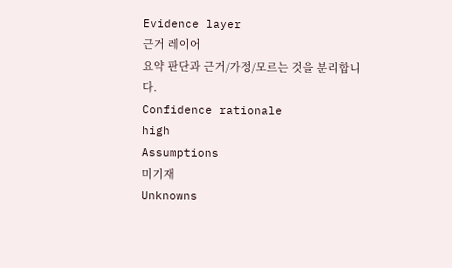Evidence layer
근거 레이어
요약 판단과 근거/가정/모르는 것을 분리합니다.
Confidence rationale
high
Assumptions
미기재
Unknowns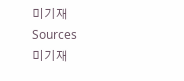미기재
Sources
미기재